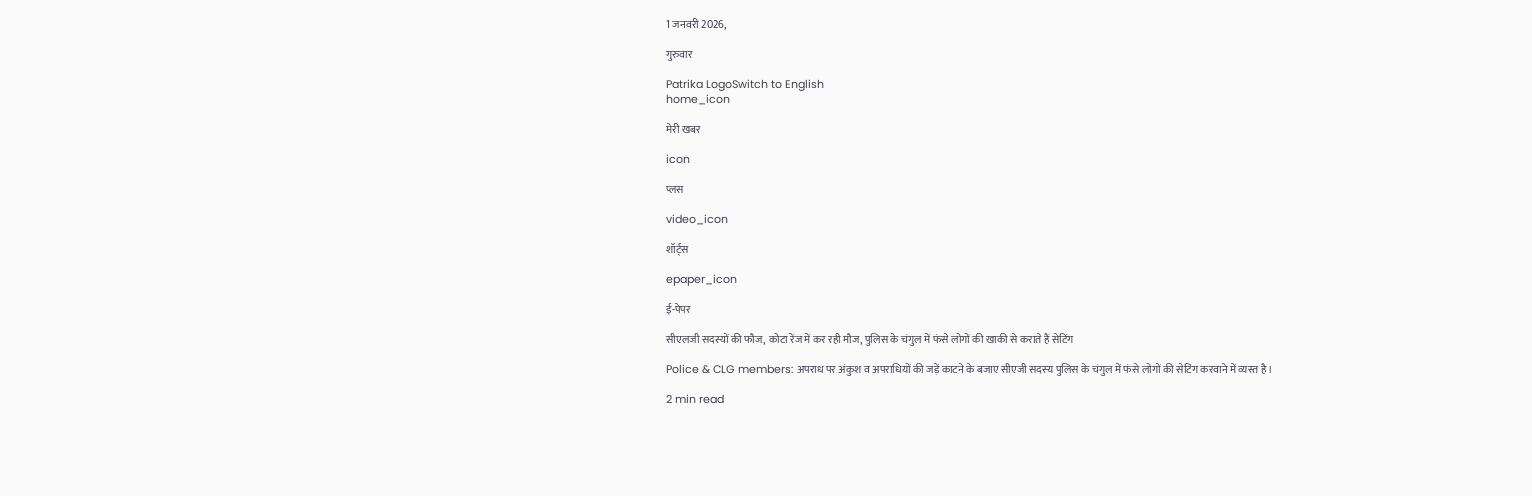1 जनवरी 2026,

गुरुवार

Patrika LogoSwitch to English
home_icon

मेरी खबर

icon

प्लस

video_icon

शॉर्ट्स

epaper_icon

ई-पेपर

सीएलजी सदस्यों की फौज, कोटा रेंज में कर रही मौज, पुलिस के चंगुल में फंसे लोगों की खाकी से कराते हैं सेटिंग

Police & CLG members: अपराध पर अंकुश व अपराधियों की जड़ें काटने के बजाए सीएजी सदस्‍य पुलिस के चंगुल में फंसे लोगों की सेटिंग करवाने में व्‍यस्‍त है।

2 min read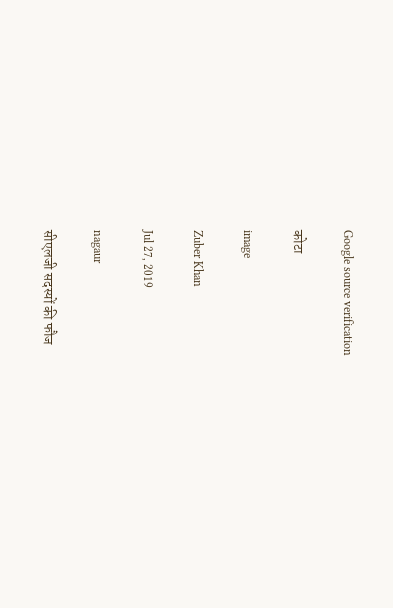Google source verification

कोटा

image

Zuber Khan

Jul 27, 2019

nagaur

सीएलजी सदस्यों की फौज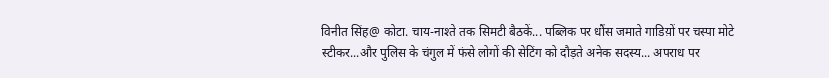विनीत सिंह@ कोटा. चाय-नाश्ते तक सिमटी बैठकें... पब्लिक पर धौंस जमाते गाडिय़ों पर चस्पा मोटे स्टीकर...और पुलिस के चंगुल में फंसे लोगों की सेटिंग को दौड़ते अनेक सदस्य... अपराध पर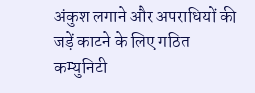अंकुश लगाने और अपराधियों की जड़ें काटने के लिए गठित कम्युनिटी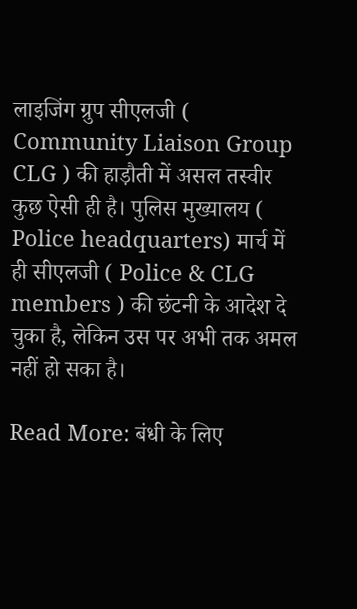लाइजिंग ग्रुप सीएलजी ( Community Liaison Group CLG ) की हाड़ौती में असल तस्वीर कुछ ऐसी ही है। पुलिस मुख्यालय ( Police headquarters) मार्च में ही सीएलजी ( Police & CLG members ) की छंटनी के आदेश दे चुका है, लेकिन उस पर अभी तक अमल नहीं हो सका है।

Read More: बंधी के लिए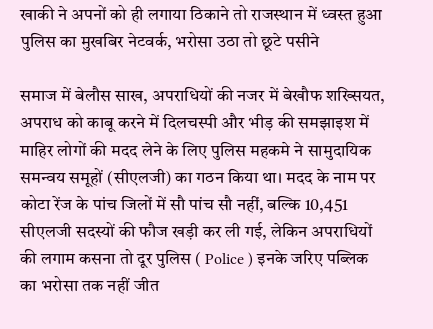खाकी ने अपनों को ही लगाया ठिकाने तो राजस्थान में ध्वस्त हुआ पुलिस का मुखबिर नेटवर्क, भरोसा उठा तो छूटे पसीने

समाज में बेलौस साख, अपराधियों की नजर में बेखौफ शख्सियत, अपराध को काबू करने में दिलचस्पी और भीड़ की समझाइश में माहिर लोगों की मदद लेने के लिए पुलिस महकमे ने सामुदायिक समन्वय समूहों (सीएलजी) का गठन किया था। मदद के नाम पर कोटा रेंज के पांच जिलों में सौ पांच सौ नहीं, बल्कि 10,451 सीएलजी सदस्यों की फौज खड़ी कर ली गई, लेकिन अपराधियों की लगाम कसना तो दूर पुलिस ( Police ) इनके जरिए पब्लिक का भरोसा तक नहीं जीत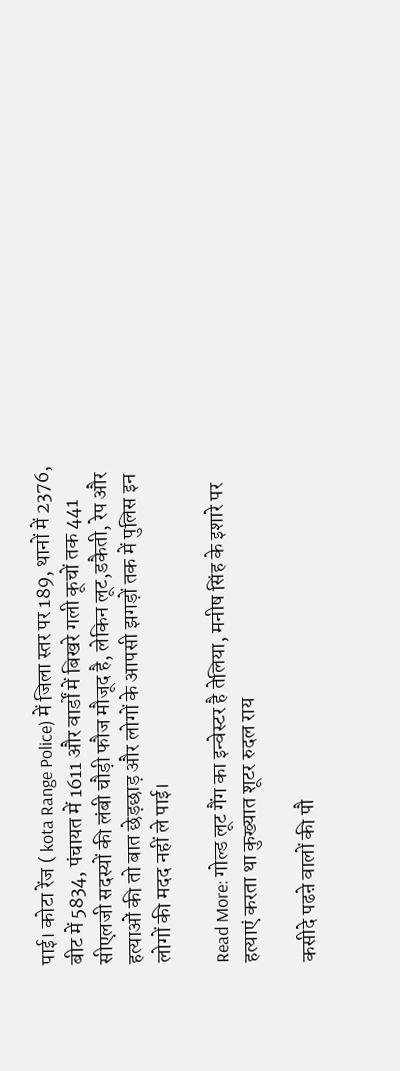पाई। कोटा रेंज ( kota Range Police) में जिला स्तर पर 189, थानों में 2376, बीट में 5834, पंचायत में 1611 और वार्डों में बिखरे गली कूचों तक 441 सीएलजी सदस्यों की लंबी चौड़ी फौज मौजूद है, लेकिन लूट,डकैती, रेप और हत्याओं की तो बात छेड़छाड़ और लोगों के आपसी झगड़ों तक में पुलिस इन लोगों की मदद नहीं ले पाई।

Read More: गोल्ड लूट गैंग का इन्वेस्टर है तेलिया, मनीष सिंह के इशारे पर हत्याएं करता था कुख्यात शूटर रुदल राय

कसीदे पढऩे वालों की पौ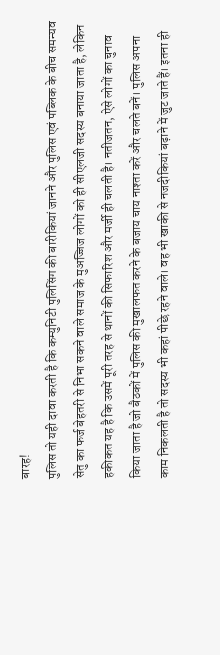बारह!
पुलिस तो यही दावा करती है कि कम्युनिटी पुलिसिंग की बारीकियां जानने और पुलिस एवं पब्लिक के बीच समन्यव सेतु का फर्ज बेहतरी से निभा सकने वाले समाज के मुअज्जिज लोगों को ही सीएलजी सदस्य बनाया जाता है, लेकिन हकीकत यह है कि उसमें पूरी तरह से थानों की सिफारिश और मर्जी ही चलती है। नतीजतन, ऐसे लोगों का चुनाव किया जाता है जो बैठकों में पुलिस की मुखालफत करने के बजाय चाय नाश्ता करें और चलते बनें। पुलिस अपना काम निकलती है तो सदस्य भी कहां पीछे रहने वाले। वह भी खाकी से नजदीकियां बढ़ाने में जुट जाते हैं। इतना ही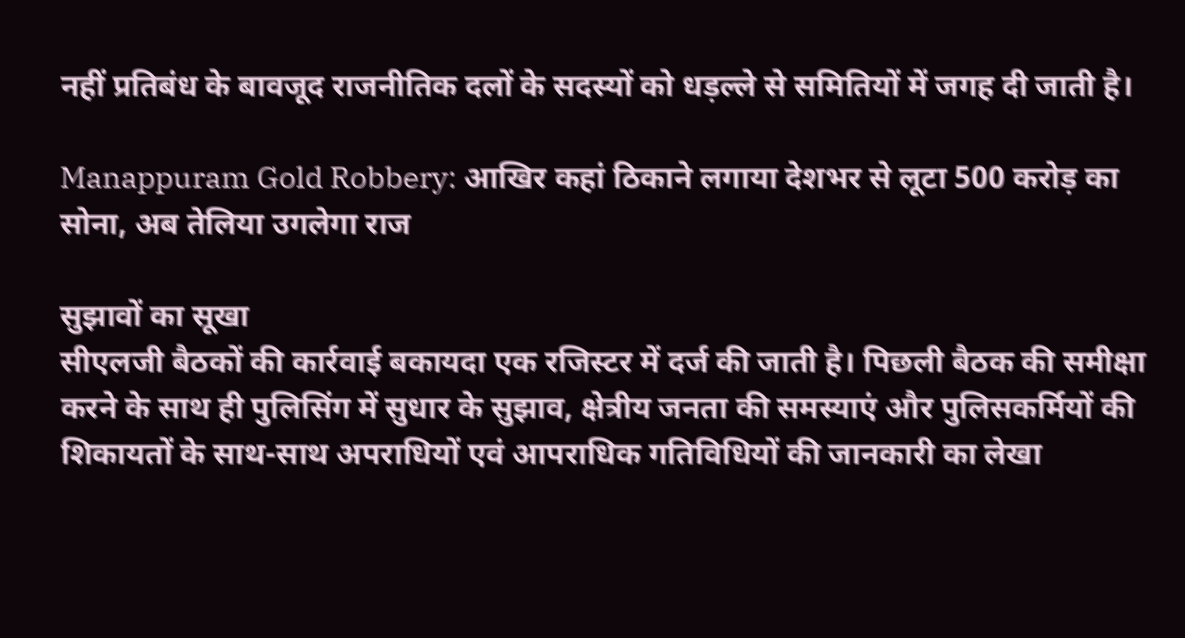नहीं प्रतिबंध के बावजूद राजनीतिक दलों के सदस्यों को धड़ल्ले से समितियों में जगह दी जाती है।

Manappuram Gold Robbery: आखिर कहां ठिकाने लगाया देशभर से लूटा 500 करोड़ का सोना, अब तेलिया उगलेगा राज

सुझावों का सूखा
सीएलजी बैठकों की कार्रवाई बकायदा एक रजिस्टर में दर्ज की जाती है। पिछली बैठक की समीक्षा करने के साथ ही पुलिसिंग में सुधार के सुझाव, क्षेत्रीय जनता की समस्याएं और पुलिसकर्मियों की शिकायतों के साथ-साथ अपराधियों एवं आपराधिक गतिविधियों की जानकारी का लेखा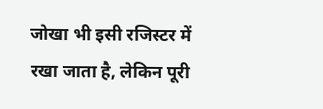जोखा भी इसी रजिस्टर में रखा जाता है, लेकिन पूरी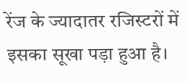रेंज के ज्यादातर रजिस्टरों में इसका सूखा पड़ा हुआ है।